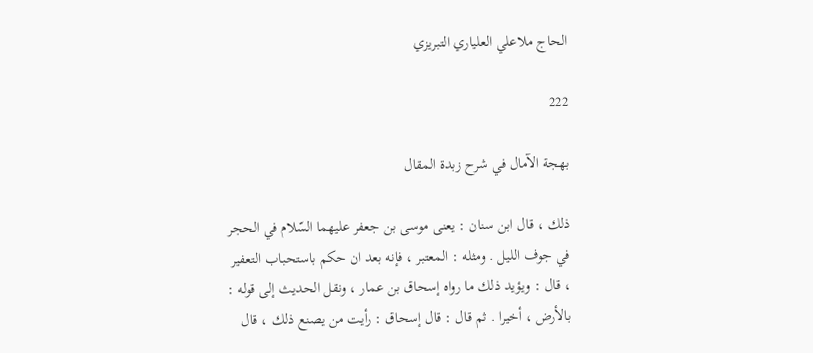الحاج ملاعلي العلياري التبريزي

222

بهجة الآمال في شرح زبدة المقال

ذلك ، قال ابن سنان : يعنى موسى بن جعفر عليهما السّلام في الحجر في جوف الليل . ومثله : المعتبر ، فإنه بعد ان حكم باستحباب التعفير ، قال : ويؤيد ذلك ما رواه إسحاق بن عمار ، ونقل الحديث إلى قوله : بالأرض ، أخيرا . ثم قال : قال إسحاق : رأيت من يصنع ذلك ، قال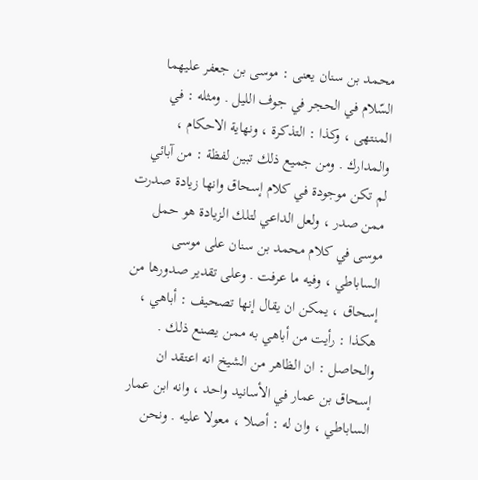محمد بن سنان يعنى : موسى بن جعفر عليهما السّلام في الحجر في جوف الليل . ومثله : في المنتهى ، وكذا : التذكرة ، ونهاية الاحكام ، والمدارك . ومن جميع ذلك تبين لفظة : من آبائي لم تكن موجودة في كلام إسحاق وانها زيادة صدرت ممن صدر ، ولعل الداعي لتلك الزيادة هو حمل موسى في كلام محمد بن سنان على موسى الساباطي ، وفيه ما عرفت . وعلى تقدير صدورها من إسحاق ، يمكن ان يقال إنها تصحيف : أباهي ، هكذا : رأيت من أباهي به ممن يصنع ذلك . والحاصل : ان الظاهر من الشيخ انه اعتقد ان إسحاق بن عمار في الأسانيد واحد ، وانه ابن عمار الساباطي ، وان له : أصلا ، معولا عليه . ونحن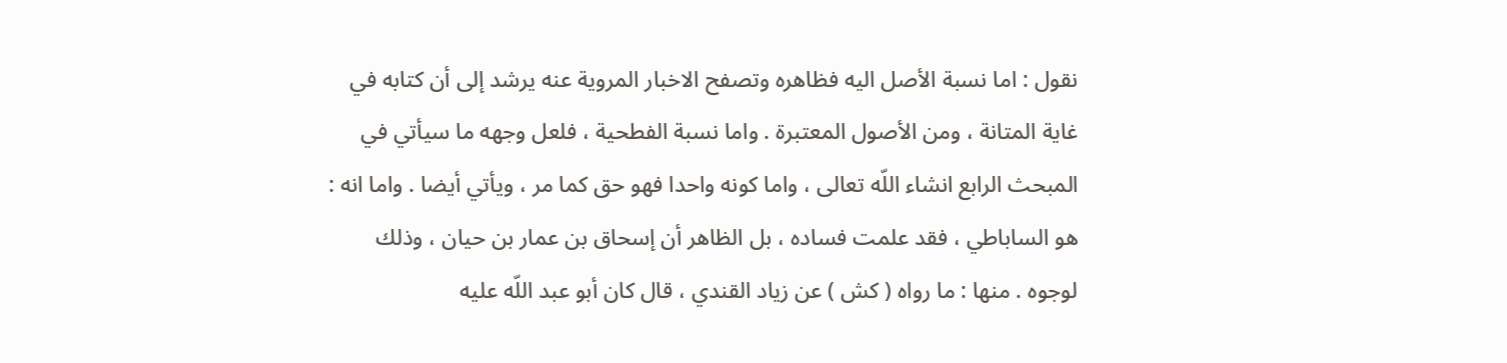نقول : اما نسبة الأصل اليه فظاهره وتصفح الاخبار المروية عنه يرشد إلى أن كتابه في غاية المتانة ، ومن الأصول المعتبرة . واما نسبة الفطحية ، فلعل وجهه ما سيأتي في المبحث الرابع انشاء اللّه تعالى ، واما كونه واحدا فهو حق كما مر ، ويأتي أيضا . واما انه : هو الساباطي ، فقد علمت فساده ، بل الظاهر أن إسحاق بن عمار بن حيان ، وذلك لوجوه . منها : ما رواه ( كش ) عن زياد القندي ، قال كان أبو عبد اللّه عليه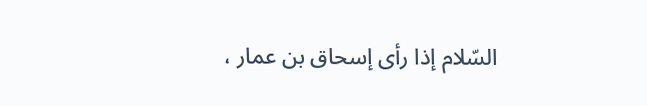السّلام إذا رأى إسحاق بن عمار ،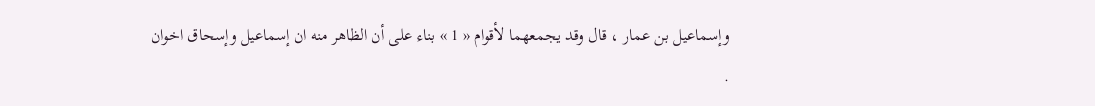وإسماعيل بن عمار ، قال وقد يجمعهما لأقوام « 1 » بناء على أن الظاهر منه ان إسماعيل وإسحاق اخوان .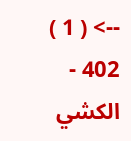--> ( 1 ) 402 - الكشي